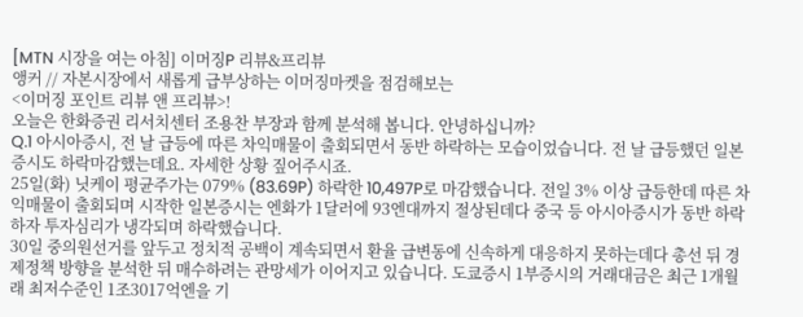[MTN 시장을 여는 아침] 이머징P 리뷰&프리뷰
앵커 // 자본시장에서 새롭게 급부상하는 이머징마켓을 점검해보는
<이머징 포인트 리뷰 앤 프리뷰>!
오늘은 한화증권 리서치센터 조용찬 부장과 함께 분석해 봅니다. 안녕하십니까?
Q.1 아시아증시, 전 날 급등에 따른 차익매물이 출회되면서 동반 하락하는 모습이었습니다. 전 날 급등했던 일본 증시도 하락마감했는데요. 자세한 상황 짚어주시죠.
25일(화) 닛케이 평균주가는 079% (83.69P) 하락한 10,497P로 마감했습니다. 전일 3% 이상 급등한데 따른 차익매물이 출회되며 시작한 일본증시는 엔화가 1달러에 93엔대까지 절상된데다 중국 등 아시아증시가 동반 하락하자 투자심리가 냉각되며 하락했습니다.
30일 중의원선거를 앞두고 정치적 공백이 계속되면서 환율 급변동에 신속하게 대응하지 못하는데다 총선 뒤 경제정책 방향을 분석한 뒤 매수하려는 관망세가 이어지고 있습니다. 도쿄증시 1부증시의 거래대금은 최근 1개월래 최저수준인 1조3017억엔을 기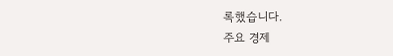록했습니다.
주요 경제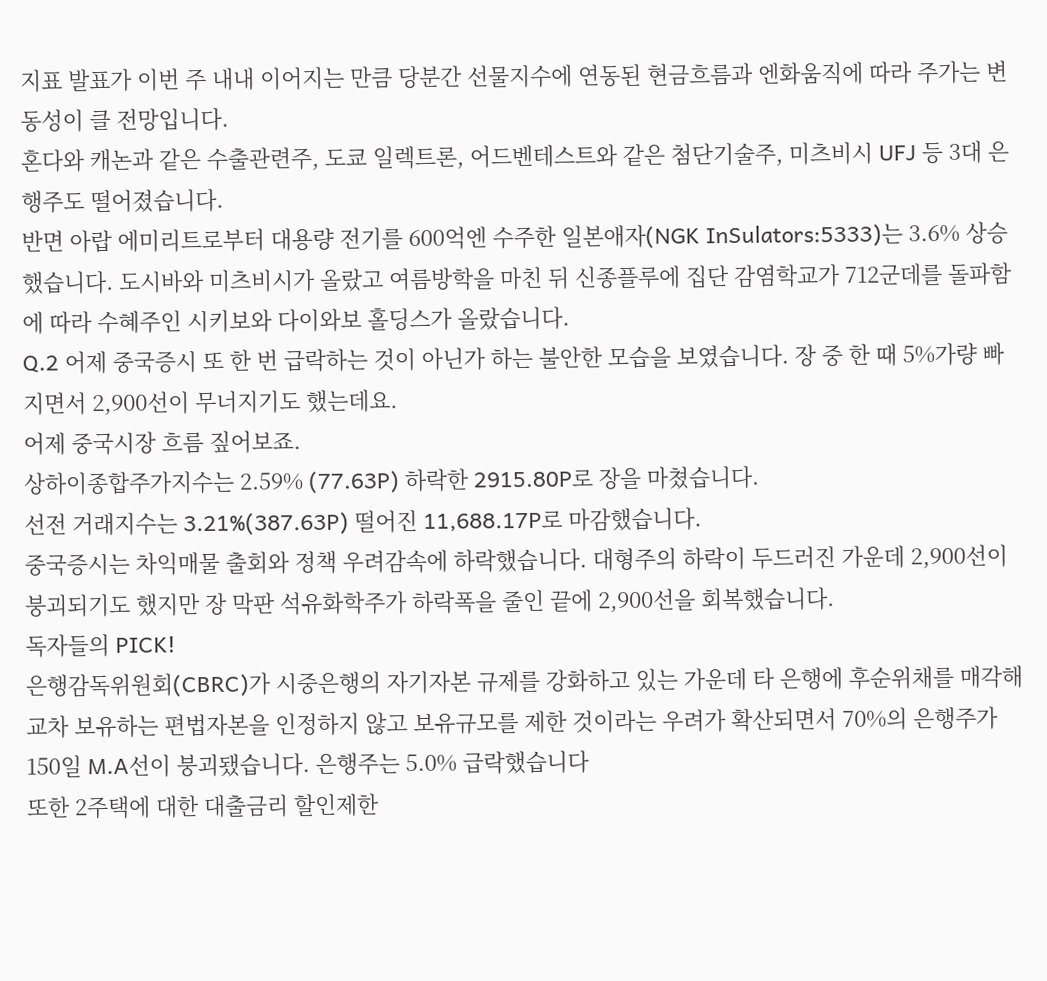지표 발표가 이번 주 내내 이어지는 만큼 당분간 선물지수에 연동된 현금흐름과 엔화움직에 따라 주가는 변동성이 클 전망입니다.
혼다와 캐논과 같은 수출관련주, 도쿄 일렉트론, 어드벤테스트와 같은 첨단기술주, 미츠비시 UFJ 등 3대 은행주도 떨어졌습니다.
반면 아랍 에미리트로부터 대용량 전기를 600억엔 수주한 일본애자(NGK InSulators:5333)는 3.6% 상승했습니다. 도시바와 미츠비시가 올랐고 여름방학을 마친 뒤 신종플루에 집단 감염학교가 712군데를 돌파함에 따라 수혜주인 시키보와 다이와보 홀딩스가 올랐습니다.
Q.2 어제 중국증시 또 한 번 급락하는 것이 아닌가 하는 불안한 모습을 보였습니다. 장 중 한 때 5%가량 빠지면서 2,900선이 무너지기도 했는데요.
어제 중국시장 흐름 짚어보죠.
상하이종합주가지수는 2.59% (77.63P) 하락한 2915.80P로 장을 마쳤습니다.
선전 거래지수는 3.21%(387.63P) 떨어진 11,688.17P로 마감했습니다.
중국증시는 차익매물 출회와 정책 우려감속에 하락했습니다. 대형주의 하락이 두드러진 가운데 2,900선이 붕괴되기도 했지만 장 막판 석유화학주가 하락폭을 줄인 끝에 2,900선을 회복했습니다.
독자들의 PICK!
은행감독위원회(CBRC)가 시중은행의 자기자본 규제를 강화하고 있는 가운데 타 은행에 후순위채를 매각해 교차 보유하는 편법자본을 인정하지 않고 보유규모를 제한 것이라는 우려가 확산되면서 70%의 은행주가 150일 M.A선이 붕괴됐습니다. 은행주는 5.0% 급락했습니다
또한 2주택에 대한 대출금리 할인제한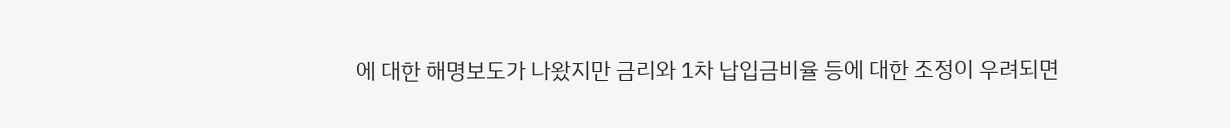에 대한 해명보도가 나왔지만 금리와 1차 납입금비율 등에 대한 조정이 우려되면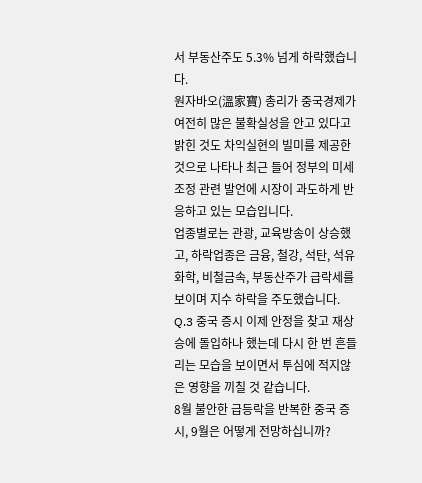서 부동산주도 5.3% 넘게 하락했습니다.
원자바오(溫家寶) 총리가 중국경제가 여전히 많은 불확실성을 안고 있다고 밝힌 것도 차익실현의 빌미를 제공한 것으로 나타나 최근 들어 정부의 미세조정 관련 발언에 시장이 과도하게 반응하고 있는 모습입니다.
업종별로는 관광, 교육방송이 상승했고, 하락업종은 금융, 철강, 석탄, 석유화학, 비철금속, 부동산주가 급락세를 보이며 지수 하락을 주도했습니다.
Q.3 중국 증시 이제 안정을 찾고 재상승에 돌입하나 했는데 다시 한 번 흔들리는 모습을 보이면서 투심에 적지않은 영향을 끼칠 것 같습니다.
8월 불안한 급등락을 반복한 중국 증시, 9월은 어떻게 전망하십니까?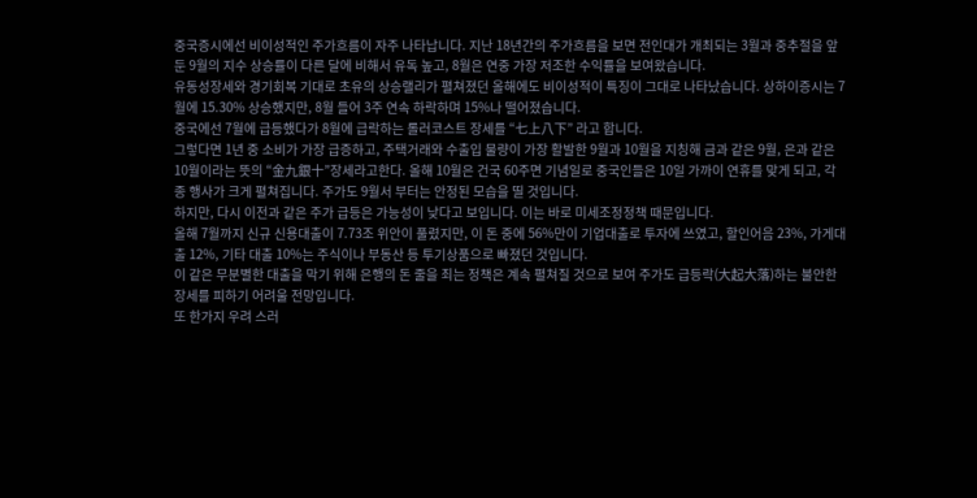중국증시에선 비이성적인 주가흐름이 자주 나타납니다. 지난 18년간의 주가흐름을 보면 전인대가 개최되는 3월과 중추절을 앞둔 9월의 지수 상승률이 다른 달에 비해서 유독 높고, 8월은 연중 가장 저조한 수익률을 보여왔습니다.
유동성장세와 경기회복 기대로 초유의 상승랠리가 펼쳐졌던 올해에도 비이성적이 특징이 그대로 나타났습니다. 상하이증시는 7월에 15.30% 상승했지만, 8월 들어 3주 연속 하락하며 15%나 떨어졌습니다.
중국에선 7월에 급등했다가 8월에 급락하는 롤러코스트 장세를 “七上八下” 라고 합니다.
그렇다면 1년 중 소비가 가장 급증하고, 주택거래와 수출입 물량이 가장 활발한 9월과 10월을 지칭해 금과 같은 9월, 은과 같은 10월이라는 뜻의 “金九銀十”장세라고한다. 올해 10월은 건국 60주면 기념일로 중국인들은 10일 가까이 연휴를 맞게 되고, 각종 행사가 크게 펼쳐집니다. 주가도 9월서 부터는 안정된 모습을 띨 것입니다.
하지만, 다시 이전과 같은 주가 급등은 가능성이 낮다고 보입니다. 이는 바로 미세조정정책 때문입니다.
올해 7월까지 신규 신용대출이 7.73조 위안이 풀렸지만, 이 돈 중에 56%만이 기업대출로 투자에 쓰였고, 할인어음 23%, 가게대출 12%, 기타 대출 10%는 주식이나 부동산 등 투기상품으로 빠졌던 것입니다.
이 같은 무분별한 대출을 막기 위해 은행의 돈 줄을 죄는 정책은 계속 펼쳐질 것으로 보여 주가도 급등락(大起大落)하는 불안한 장세를 피하기 어려울 전망입니다.
또 한가지 우려 스러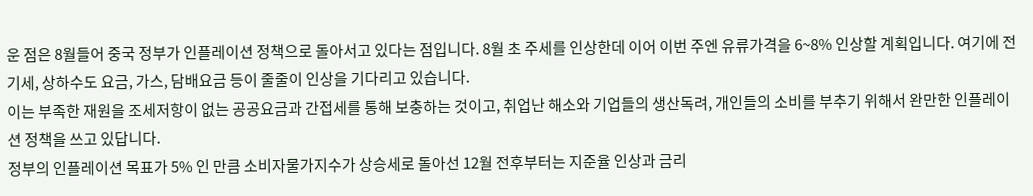운 점은 8월들어 중국 정부가 인플레이션 정책으로 돌아서고 있다는 점입니다. 8월 초 주세를 인상한데 이어 이번 주엔 유류가격을 6~8% 인상할 계획입니다. 여기에 전기세, 상하수도 요금, 가스, 담배요금 등이 줄줄이 인상을 기다리고 있습니다.
이는 부족한 재원을 조세저항이 없는 공공요금과 간접세를 통해 보충하는 것이고, 취업난 해소와 기업들의 생산독려, 개인들의 소비를 부추기 위해서 완만한 인플레이션 정책을 쓰고 있답니다.
정부의 인플레이션 목표가 5% 인 만큼 소비자물가지수가 상승세로 돌아선 12월 전후부터는 지준율 인상과 금리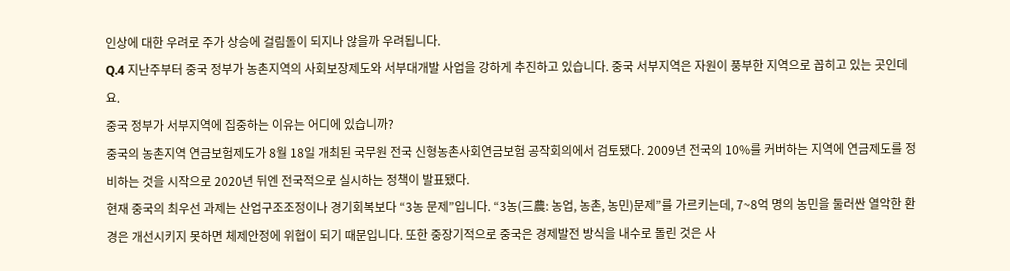인상에 대한 우려로 주가 상승에 걸림돌이 되지나 않을까 우려됩니다.
Q.4 지난주부터 중국 정부가 농촌지역의 사회보장제도와 서부대개발 사업을 강하게 추진하고 있습니다. 중국 서부지역은 자원이 풍부한 지역으로 꼽히고 있는 곳인데요.
중국 정부가 서부지역에 집중하는 이유는 어디에 있습니까?
중국의 농촌지역 연금보험제도가 8월 18일 개최된 국무원 전국 신형농촌사회연금보험 공작회의에서 검토됐다. 2009년 전국의 10%를 커버하는 지역에 연금제도를 정비하는 것을 시작으로 2020년 뒤엔 전국적으로 실시하는 정책이 발표됐다.
현재 중국의 최우선 과제는 산업구조조정이나 경기회복보다 “3농 문제”입니다. “3농(三農: 농업, 농촌, 농민)문제”를 가르키는데, 7~8억 명의 농민을 둘러싼 열악한 환경은 개선시키지 못하면 체제안정에 위협이 되기 때문입니다. 또한 중장기적으로 중국은 경제발전 방식을 내수로 돌린 것은 사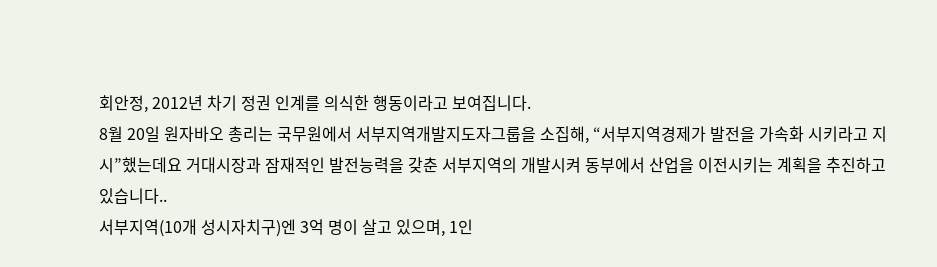회안정, 2012년 차기 정권 인계를 의식한 행동이라고 보여집니다.
8월 20일 원자바오 총리는 국무원에서 서부지역개발지도자그룹을 소집해, “서부지역경제가 발전을 가속화 시키라고 지시”했는데요 거대시장과 잠재적인 발전능력을 갖춘 서부지역의 개발시켜 동부에서 산업을 이전시키는 계획을 추진하고 있습니다..
서부지역(10개 성시자치구)엔 3억 명이 살고 있으며, 1인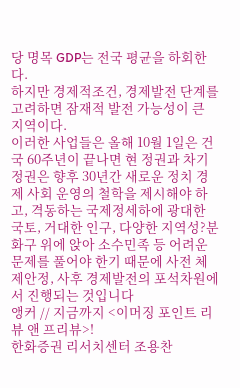당 명목 GDP는 전국 평균을 하회한다.
하지만 경제적조건, 경제발전 단계를 고려하면 잠재적 발전 가능성이 큰 지역이다.
이러한 사업들은 올해 10월 1일은 건국 60주년이 끝나면 현 정권과 차기 정권은 향후 30년간 새로운 정치 경제 사회 운영의 철학을 제시해야 하고, 격동하는 국제정세하에 광대한 국토, 거대한 인구, 다양한 지역성?분화구 위에 앉아 소수민족 등 어려운 문제를 풀어야 한기 때문에 사전 체제안정, 사후 경제발전의 포석차원에서 진행되는 것입니다
앵커 // 지금까지 <이머징 포인트 리뷰 앤 프리뷰>!
한화증권 리서치센터 조용찬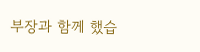부장과 함께 했습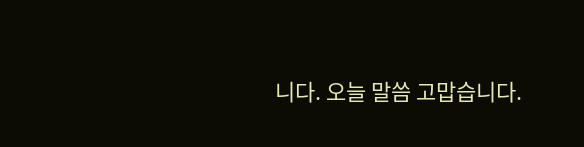니다. 오늘 말씀 고맙습니다.